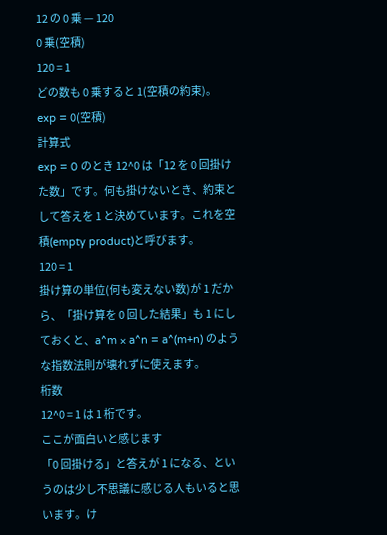12 の 0 乗 — 120
0 乗(空積)
120 = 1
どの数も 0 乗すると 1(空積の約束)。
exp = 0(空積)
計算式
exp = 0 のとき 12^0 は「12 を 0 回掛けた数」です。何も掛けないとき、約束として答えを 1 と決めています。これを空積(empty product)と呼びます。
120 = 1
掛け算の単位(何も変えない数)が 1 だから、「掛け算を 0 回した結果」も 1 にしておくと、a^m × a^n = a^(m+n) のような指数法則が壊れずに使えます。
桁数
12^0 = 1 は 1 桁です。
ここが面白いと感じます
「0 回掛ける」と答えが 1 になる、というのは少し不思議に感じる人もいると思います。け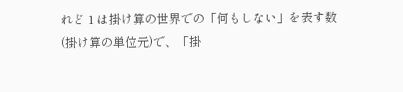れど 1 は掛け算の世界での「何もしない」を表す数(掛け算の単位元)で、「掛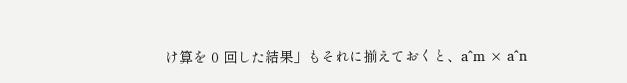け算を 0 回した結果」もそれに揃えておくと、a^m × a^n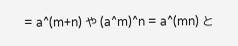= a^(m+n) や (a^m)^n = a^(mn) と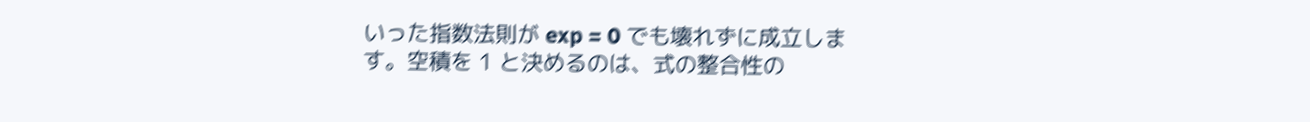いった指数法則が exp = 0 でも壊れずに成立します。空積を 1 と決めるのは、式の整合性の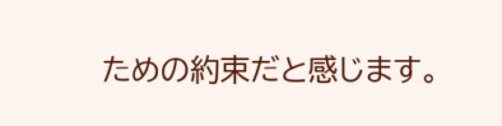ための約束だと感じます。